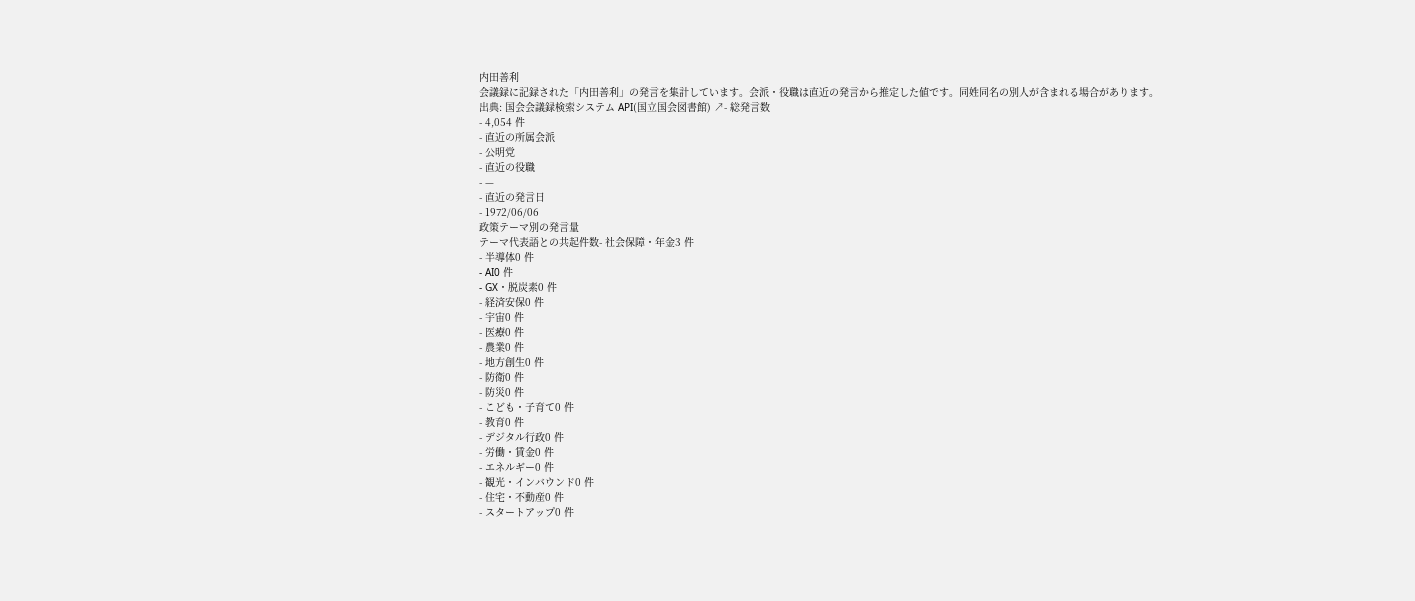内田善利
会議録に記録された「内田善利」の発言を集計しています。会派・役職は直近の発言から推定した値です。同姓同名の別人が含まれる場合があります。
出典: 国会会議録検索システム API(国立国会図書館) ↗- 総発言数
- 4,054 件
- 直近の所属会派
- 公明党
- 直近の役職
- —
- 直近の発言日
- 1972/06/06
政策テーマ別の発言量
テーマ代表語との共起件数- 社会保障・年金3 件
- 半導体0 件
- AI0 件
- GX・脱炭素0 件
- 経済安保0 件
- 宇宙0 件
- 医療0 件
- 農業0 件
- 地方創生0 件
- 防衛0 件
- 防災0 件
- こども・子育て0 件
- 教育0 件
- デジタル行政0 件
- 労働・賃金0 件
- エネルギー0 件
- 観光・インバウンド0 件
- 住宅・不動産0 件
- スタートアップ0 件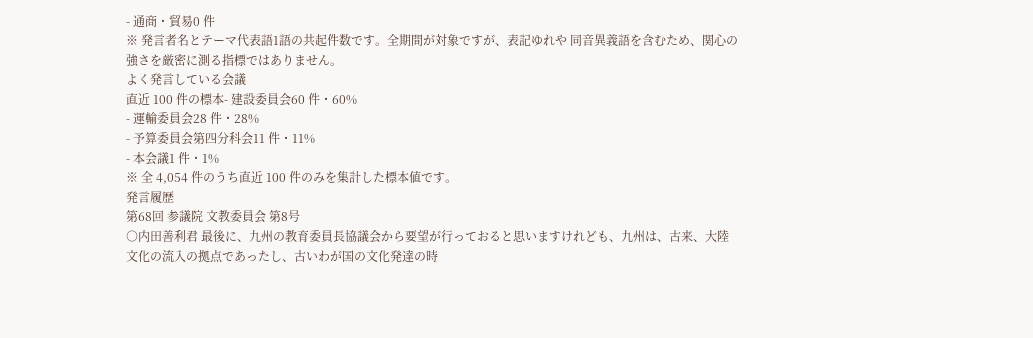- 通商・貿易0 件
※ 発言者名とテーマ代表語1語の共起件数です。全期間が対象ですが、表記ゆれや 同音異義語を含むため、関心の強さを厳密に測る指標ではありません。
よく発言している会議
直近 100 件の標本- 建設委員会60 件・60%
- 運輸委員会28 件・28%
- 予算委員会第四分科会11 件・11%
- 本会議1 件・1%
※ 全 4,054 件のうち直近 100 件のみを集計した標本値です。
発言履歴
第68回 参議院 文教委員会 第8号
○内田善利君 最後に、九州の教育委員長協議会から要望が行っておると思いますけれども、九州は、古来、大陸文化の流入の拠点であったし、古いわが国の文化発達の時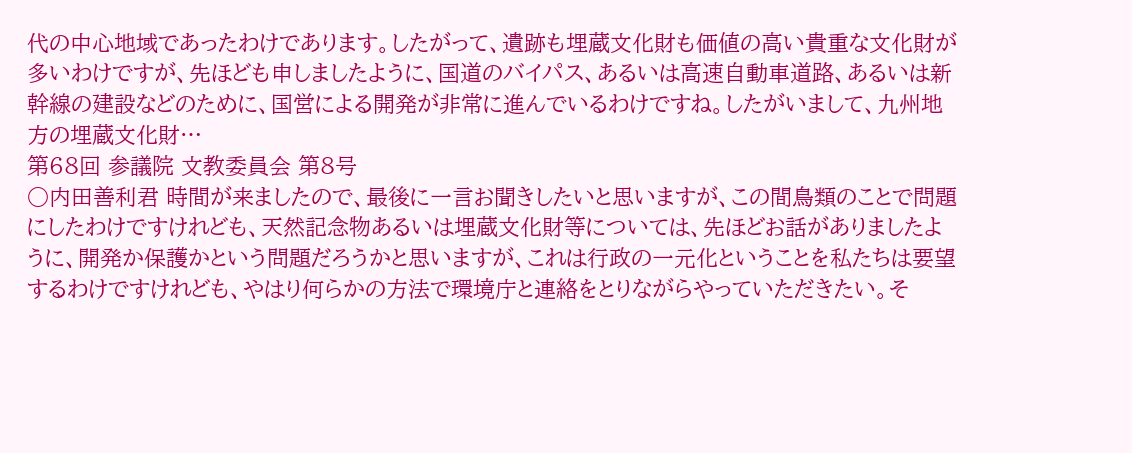代の中心地域であったわけであります。したがって、遺跡も埋蔵文化財も価値の高い貴重な文化財が多いわけですが、先ほども申しましたように、国道のバイパス、あるいは高速自動車道路、あるいは新幹線の建設などのために、国営による開発が非常に進んでいるわけですね。したがいまして、九州地方の埋蔵文化財…
第68回 参議院 文教委員会 第8号
○内田善利君 時間が来ましたので、最後に一言お聞きしたいと思いますが、この間鳥類のことで問題にしたわけですけれども、天然記念物あるいは埋蔵文化財等については、先ほどお話がありましたように、開発か保護かという問題だろうかと思いますが、これは行政の一元化ということを私たちは要望するわけですけれども、やはり何らかの方法で環境庁と連絡をとりながらやっていただきたい。そ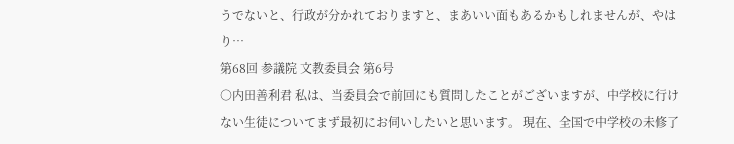うでないと、行政が分かれておりますと、まあいい面もあるかもしれませんが、やはり…
第68回 参議院 文教委員会 第6号
○内田善利君 私は、当委員会で前回にも質問したことがございますが、中学校に行けない生徒についてまず最初にお伺いしたいと思います。 現在、全国で中学校の未修了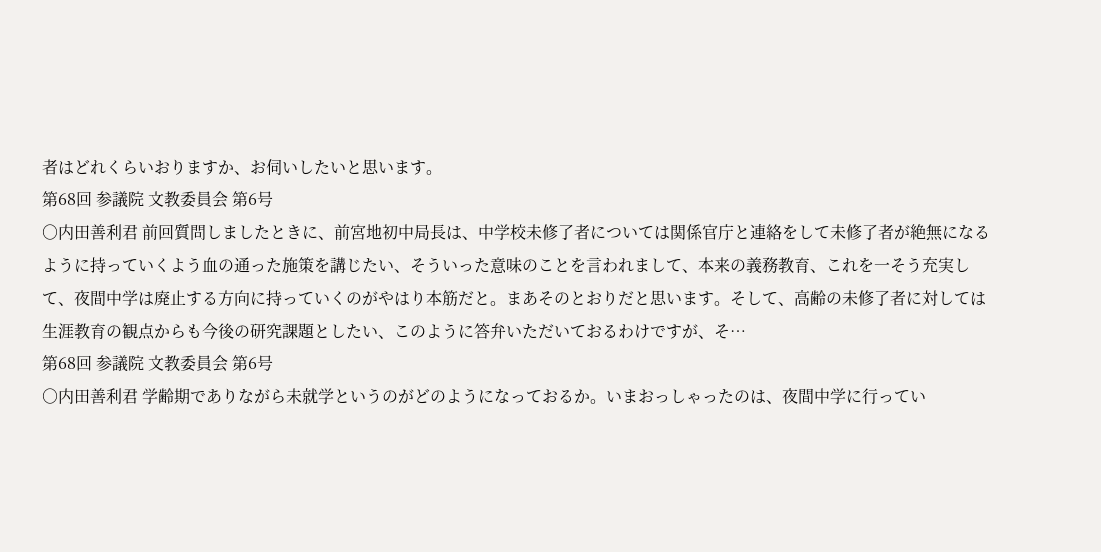者はどれくらいおりますか、お伺いしたいと思います。
第68回 参議院 文教委員会 第6号
○内田善利君 前回質問しましたときに、前宮地初中局長は、中学校未修了者については関係官庁と連絡をして未修了者が絶無になるように持っていくよう血の通った施策を講じたい、そういった意味のことを言われまして、本来の義務教育、これを一そう充実して、夜間中学は廃止する方向に持っていくのがやはり本筋だと。まあそのとおりだと思います。そして、高齢の未修了者に対しては生涯教育の観点からも今後の研究課題としたい、このように答弁いただいておるわけですが、そ…
第68回 参議院 文教委員会 第6号
○内田善利君 学齢期でありながら未就学というのがどのようになっておるか。いまおっしゃったのは、夜間中学に行ってい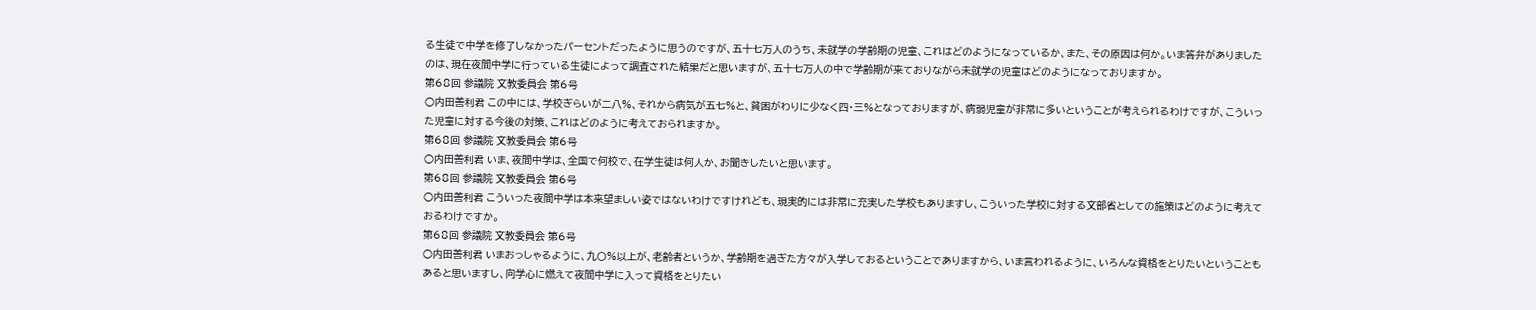る生徒で中学を修了しなかったパーセントだったように思うのですが、五十七万人のうち、未就学の学齢期の児童、これはどのようになっているか、また、その原因は何か。いま答弁がありましたのは、現在夜間中学に行っている生徒によって調査された結果だと思いますが、五十七万人の中で学齢期が来ておりながら未就学の児童はどのようになっておりますか。
第68回 参議院 文教委員会 第6号
○内田善利君 この中には、学校ぎらいが二八%、それから病気が五七%と、貧困がわりに少なく四・三%となっておりますが、病弱児童が非常に多いということが考えられるわけですが、こういった児童に対する今後の対策、これはどのように考えておられますか。
第68回 参議院 文教委員会 第6号
○内田善利君 いま、夜間中学は、全国で何校で、在学生徒は何人か、お聞きしたいと思います。
第68回 参議院 文教委員会 第6号
○内田善利君 こういった夜間中学は本来望ましい姿ではないわけですけれども、現実的には非常に充実した学校もありますし、こういった学校に対する文部省としての施策はどのように考えておるわけですか。
第68回 参議院 文教委員会 第6号
○内田善利君 いまおっしゃるように、九〇%以上が、老齢者というか、学齢期を過ぎた方々が入学しておるということでありますから、いま言われるように、いろんな資格をとりたいということもあると思いますし、向学心に燃えて夜間中学に入って資格をとりたい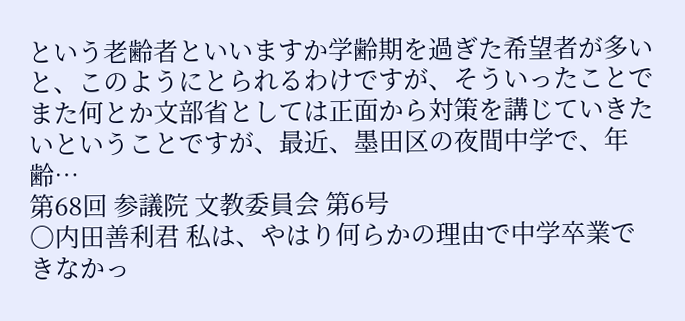という老齢者といいますか学齢期を過ぎた希望者が多いと、このようにとられるわけですが、そういったことでまた何とか文部省としては正面から対策を講じていきたいということですが、最近、墨田区の夜間中学で、年齢…
第68回 参議院 文教委員会 第6号
○内田善利君 私は、やはり何らかの理由で中学卒業できなかっ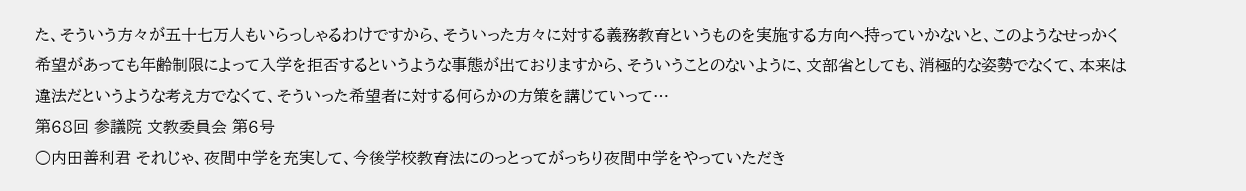た、そういう方々が五十七万人もいらっしゃるわけですから、そういった方々に対する義務教育というものを実施する方向へ持っていかないと、このようなせっかく希望があっても年齢制限によって入学を拒否するというような事態が出ておりますから、そういうことのないように、文部省としても、消極的な姿勢でなくて、本来は違法だというような考え方でなくて、そういった希望者に対する何らかの方策を講じていって…
第68回 参議院 文教委員会 第6号
○内田善利君 それじゃ、夜間中学を充実して、今後学校教育法にのっとってがっちり夜間中学をやっていただき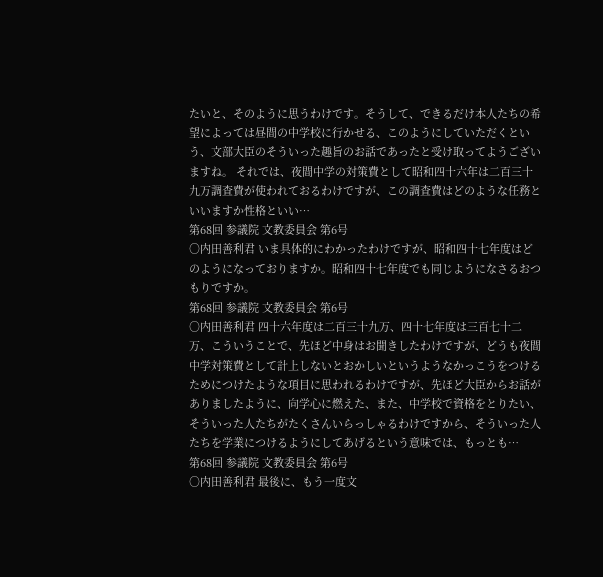たいと、そのように思うわけです。そうして、できるだけ本人たちの希望によっては昼間の中学校に行かせる、このようにしていただくという、文部大臣のそういった趣旨のお話であったと受け取ってようございますね。 それでは、夜間中学の対策費として昭和四十六年は二百三十九万調査費が使われておるわけですが、この調査費はどのような任務といいますか性格といい…
第68回 参議院 文教委員会 第6号
○内田善利君 いま具体的にわかったわけですが、昭和四十七年度はどのようになっておりますか。昭和四十七年度でも同じようになさるおつもりですか。
第68回 参議院 文教委員会 第6号
○内田善利君 四十六年度は二百三十九万、四十七年度は三百七十二万、こういうことで、先ほど中身はお聞きしたわけですが、どうも夜間中学対策費として計上しないとおかしいというようなかっこうをつけるためにつけたような項目に思われるわけですが、先ほど大臣からお話がありましたように、向学心に燃えた、また、中学校で資格をとりたい、そういった人たちがたくさんいらっしゃるわけですから、そういった人たちを学業につけるようにしてあげるという意味では、もっとも…
第68回 参議院 文教委員会 第6号
○内田善利君 最後に、もう一度文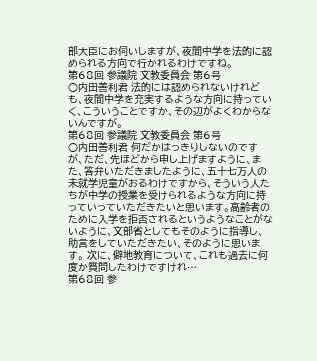部大臣にお伺いしますが、夜間中学を法的に認められる方向で行かれるわけですね。
第68回 参議院 文教委員会 第6号
○内田善利君 法的には認められないけれども、夜間中学を充実するような方向に持っていく、こういうことですか、その辺がよくわからないんですが。
第68回 参議院 文教委員会 第6号
○内田善利君 何だかはっきりしないのですが、ただ、先ほどから申し上げますように、また、答弁いただきましたように、五十七万人の未就学児童がおるわけですから、そういう人たちが中学の授業を受けられるような方向に持っていっていただきたいと思います。高齢者のために入学を拒否されるというようなことがないように、文部省としてもそのように指導し、助言をしていただきたい、そのように思います。 次に、僻地教育について、これも過去に何度か質問したわけですけれ…
第68回 参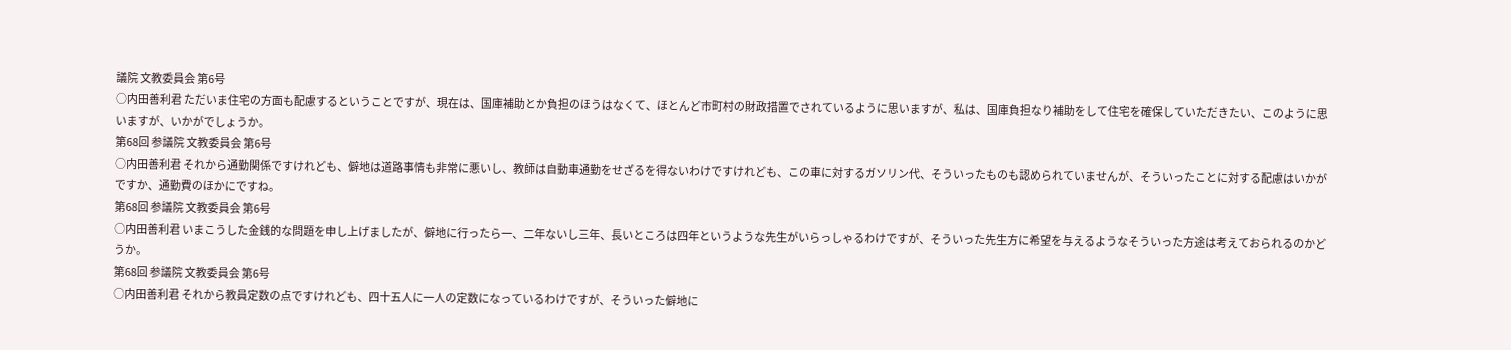議院 文教委員会 第6号
○内田善利君 ただいま住宅の方面も配慮するということですが、現在は、国庫補助とか負担のほうはなくて、ほとんど市町村の財政措置でされているように思いますが、私は、国庫負担なり補助をして住宅を確保していただきたい、このように思いますが、いかがでしょうか。
第68回 参議院 文教委員会 第6号
○内田善利君 それから通勤関係ですけれども、僻地は道路事情も非常に悪いし、教師は自動車通勤をせざるを得ないわけですけれども、この車に対するガソリン代、そういったものも認められていませんが、そういったことに対する配慮はいかがですか、通勤費のほかにですね。
第68回 参議院 文教委員会 第6号
○内田善利君 いまこうした金銭的な問題を申し上げましたが、僻地に行ったら一、二年ないし三年、長いところは四年というような先生がいらっしゃるわけですが、そういった先生方に希望を与えるようなそういった方途は考えておられるのかどうか。
第68回 参議院 文教委員会 第6号
○内田善利君 それから教員定数の点ですけれども、四十五人に一人の定数になっているわけですが、そういった僻地に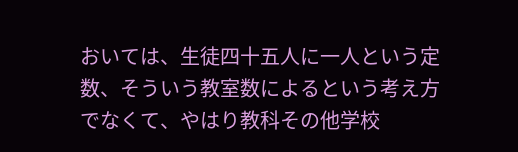おいては、生徒四十五人に一人という定数、そういう教室数によるという考え方でなくて、やはり教科その他学校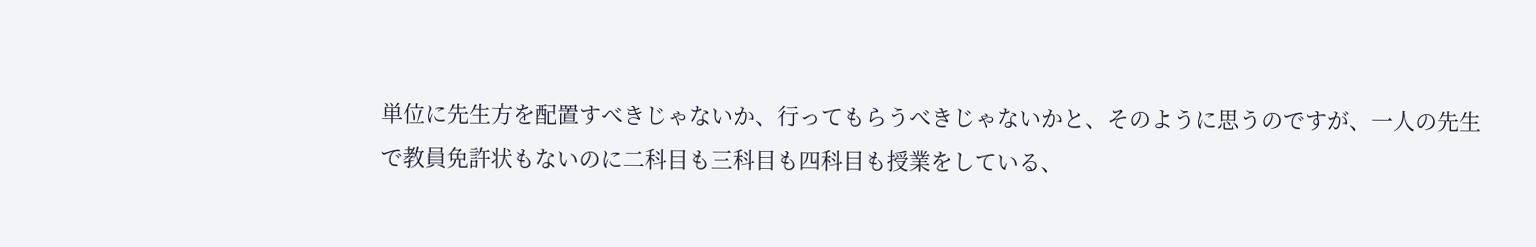単位に先生方を配置すべきじゃないか、行ってもらうべきじゃないかと、そのように思うのですが、一人の先生で教員免許状もないのに二科目も三科目も四科目も授業をしている、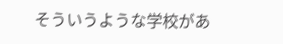そういうような学校があ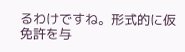るわけですね。形式的に仮免許を与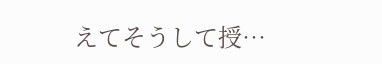えてそうして授…